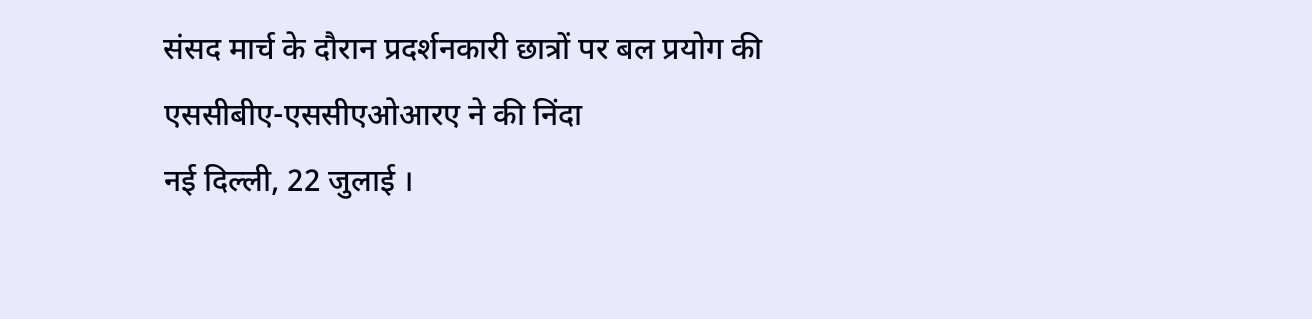संसद मार्च के दौरान प्रदर्शनकारी छात्रों पर बल प्रयोग की एससीबीए-एससीएओआरए ने की निंदा
नई दिल्ली, 22 जुलाई ।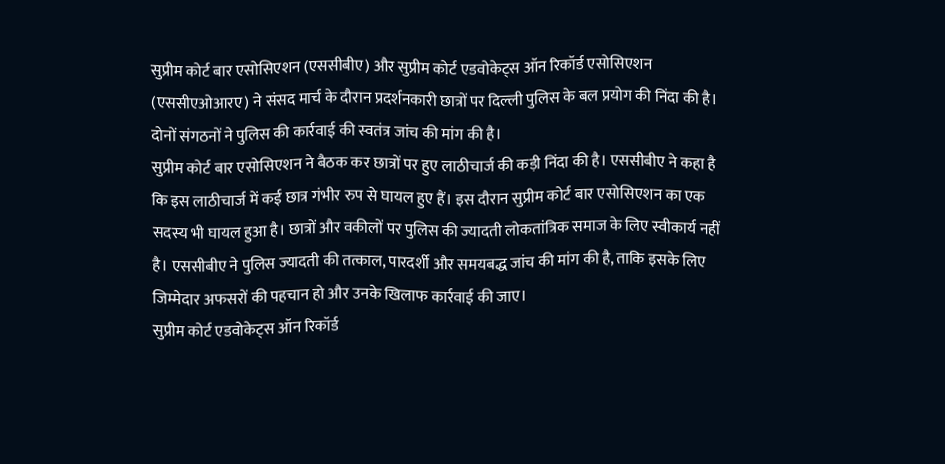सुप्रीम कोर्ट बार एसोसिएशन (एससीबीए) और सुप्रीम कोर्ट एडवोकेट्स ऑन रिकॉर्ड एसोसिएशन (एससीएओआरए) ने संसद मार्च के दौरान प्रदर्शनकारी छात्रों पर दिल्ली पुलिस के बल प्रयोग की निंदा की है। दोनों संगठनों ने पुलिस की कार्रवाई की स्वतंत्र जांच की मांग की है।
सुप्रीम कोर्ट बार एसोसिएशन ने बैठक कर छात्रों पर हुए लाठीचार्ज की कड़ी निंदा की है। एससीबीए ने कहा है कि इस लाठीचार्ज में कई छात्र गंभीर रुप से घायल हुए हैं। इस दौरान सुप्रीम कोर्ट बार एसोसिएशन का एक सदस्य भी घायल हुआ है। छात्रों और वकीलों पर पुलिस की ज्यादती लोकतांत्रिक समाज के लिए स्वीकार्य नहीं है। एससीबीए ने पुलिस ज्यादती की तत्काल, पारदर्शी और समयबद्ध जांच की मांग की है, ताकि इसके लिए जिम्मेदार अफसरों की पहचान हो और उनके खिलाफ कार्रवाई की जाए।
सुप्रीम कोर्ट एडवोकेट्स ऑन रिकॉर्ड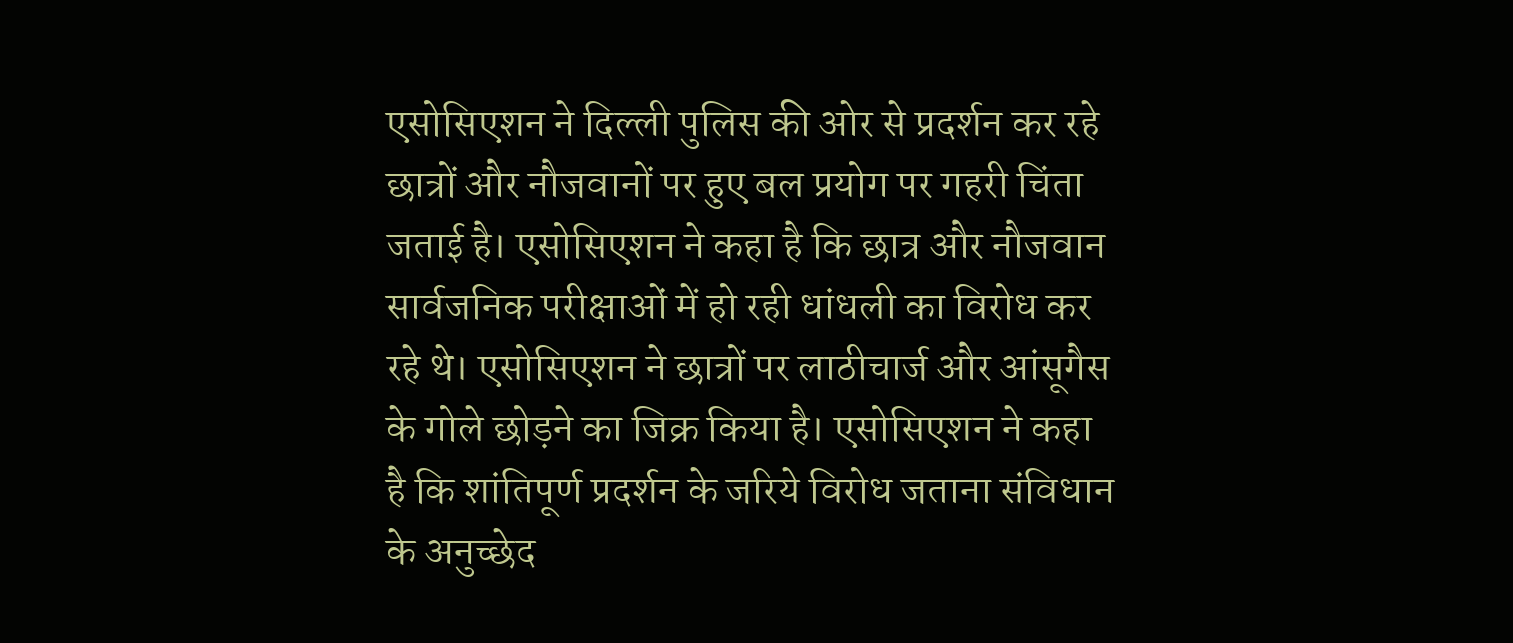एसोसिएशन ने दिल्ली पुलिस की ओर से प्रदर्शन कर रहे छात्रों और नौजवानों पर हुए बल प्रयोग पर गहरी चिंता जताई है। एसोसिएशन ने कहा है कि छात्र और नौजवान सार्वजनिक परीक्षाओं में हो रही धांधली का विरोध कर रहे थे। एसोसिएशन ने छात्रों पर लाठीचार्ज और आंसूगैस के गोले छोड़ने का जिक्र किया है। एसोसिएशन ने कहा है कि शांतिपूर्ण प्रदर्शन के जरिये विरोध जताना संविधान के अनुच्छेद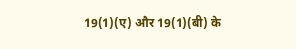19(1)(ए) और 19(1)(बी) के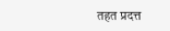तहत प्रदत्त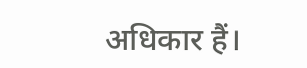अधिकार हैं।